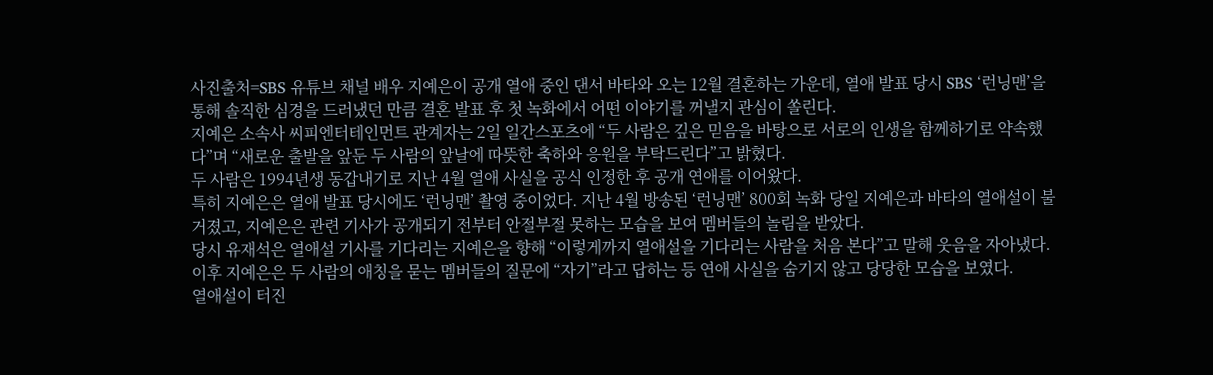사진출처=SBS 유튜브 채널 배우 지예은이 공개 열애 중인 댄서 바타와 오는 12월 결혼하는 가운데, 열애 발표 당시 SBS ‘런닝맨’을 통해 솔직한 심경을 드러냈던 만큼 결혼 발표 후 첫 녹화에서 어떤 이야기를 꺼낼지 관심이 쏠린다.
지예은 소속사 씨피엔터테인먼트 관계자는 2일 일간스포츠에 “두 사람은 깊은 믿음을 바탕으로 서로의 인생을 함께하기로 약속했다”며 “새로운 출발을 앞둔 두 사람의 앞날에 따뜻한 축하와 응원을 부탁드린다”고 밝혔다.
두 사람은 1994년생 동갑내기로 지난 4월 열애 사실을 공식 인정한 후 공개 연애를 이어왔다.
특히 지예은은 열애 발표 당시에도 ‘런닝맨’ 촬영 중이었다. 지난 4월 방송된 ‘런닝맨’ 800회 녹화 당일 지예은과 바타의 열애설이 불거졌고, 지예은은 관련 기사가 공개되기 전부터 안절부절 못하는 모습을 보여 멤버들의 놀림을 받았다.
당시 유재석은 열애설 기사를 기다리는 지예은을 향해 “이렇게까지 열애설을 기다리는 사람을 처음 본다”고 말해 웃음을 자아냈다.
이후 지예은은 두 사람의 애칭을 묻는 멤버들의 질문에 “자기”라고 답하는 등 연애 사실을 숨기지 않고 당당한 모습을 보였다.
열애설이 터진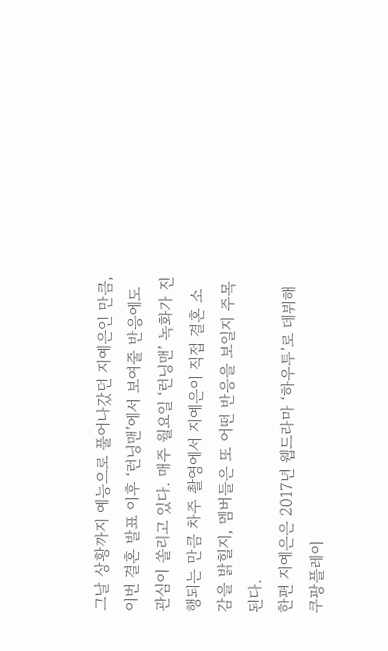그날 상황까지 예능으로 풀어나갔던 지예은인 만큼, 이번 결혼 발표 이후 ‘런닝맨’에서 보여줄 반응에도 관심이 쏠리고 있다. 매주 월요일 ‘런닝맨’ 녹화가 진행되는 만큼 차주 촬영에서 지예은이 직접 결혼 소감을 밝힐지, 멤버들은 또 어떤 반응을 보일지 주목된다.
한편 지예은은 2017년 웹드라마 ‘하우투’로 데뷔해 쿠팡플레이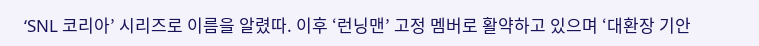‘SNL 코리아’ 시리즈로 이름을 알렸따. 이후 ‘런닝맨’ 고정 멤버로 활약하고 있으며 ‘대환장 기안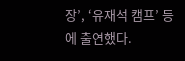장’, ‘유재석 캠프’ 등에 출연했다.